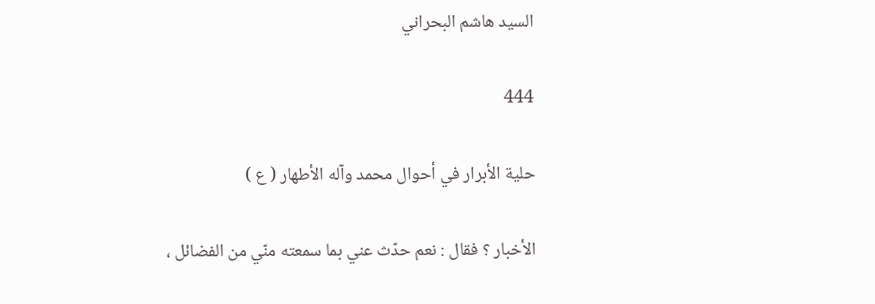السيد هاشم البحراني

444

حلية الأبرار في أحوال محمد وآله الأطهار ( ع )

الأخبار ؟ فقال : نعم حدّث عني بما سمعته منّي من الفضائل ،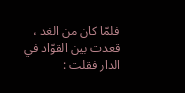فلمّا كان من الغد ، قعدت بين القوّاد في الدار فقلت :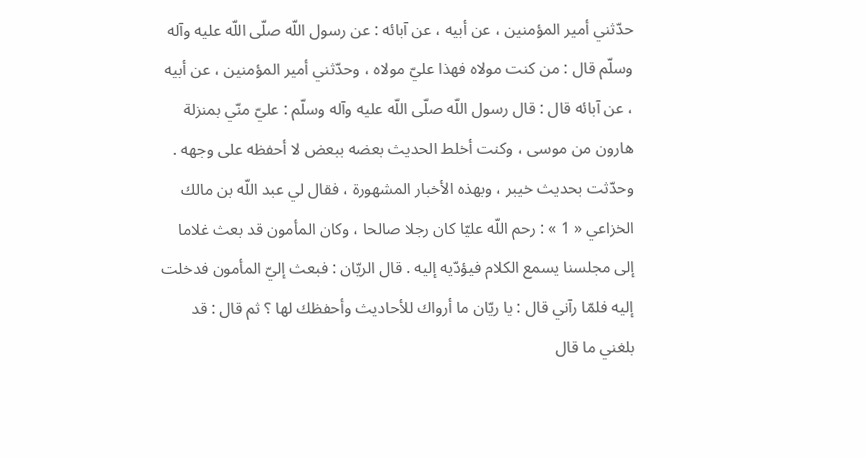حدّثني أمير المؤمنين ، عن أبيه ، عن آبائه : عن رسول اللّه صلّى اللّه عليه وآله وسلّم قال : من كنت مولاه فهذا عليّ مولاه ، وحدّثني أمير المؤمنين ، عن أبيه ، عن آبائه قال : قال رسول اللّه صلّى اللّه عليه وآله وسلّم : عليّ منّي بمنزلة هارون من موسى ، وكنت أخلط الحديث بعضه ببعض لا أحفظه على وجهه . وحدّثت بحديث خيبر ، وبهذه الأخبار المشهورة ، فقال لي عبد اللّه بن مالك الخزاعي « 1 » : رحم اللّه عليّا كان رجلا صالحا ، وكان المأمون قد بعث غلاما إلى مجلسنا يسمع الكلام فيؤدّيه إليه . قال الريّان : فبعث إليّ المأمون فدخلت إليه فلمّا رآني قال : يا ريّان ما أرواك للأحاديث وأحفظك لها ؟ ثم قال : قد بلغني ما قال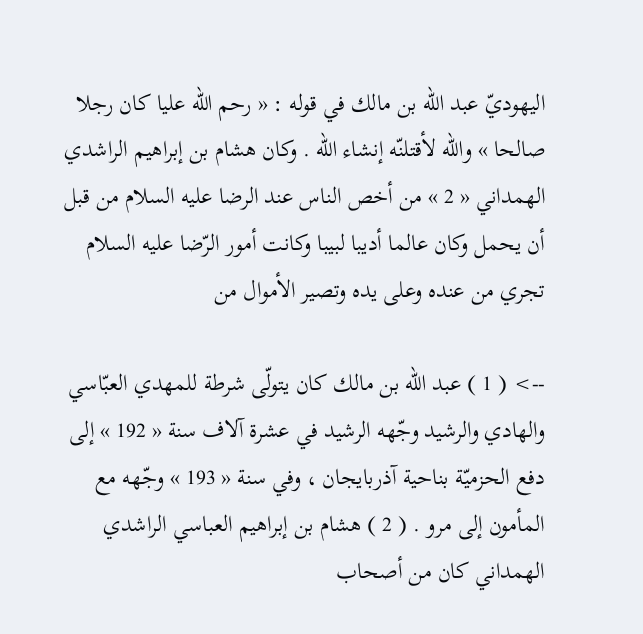اليهوديّ عبد اللّه بن مالك في قوله : « رحم اللّه عليا كان رجلا صالحا » واللّه لأقتلنّه إنشاء اللّه . وكان هشام بن إبراهيم الراشدي الهمداني « 2 » من أخص الناس عند الرضا عليه السلام من قبل أن يحمل وكان عالما أديبا لبيبا وكانت أمور الرّضا عليه السلام تجري من عنده وعلى يده وتصير الأموال من

--> ( 1 ) عبد اللّه بن مالك كان يتولّى شرطة للمهدي العبّاسي والهادي والرشيد وجّهه الرشيد في عشرة آلاف سنة « 192 » إلى دفع الحزميّة بناحية آذربايجان ، وفي سنة « 193 » وجّهه مع المأمون إلى مرو . ( 2 ) هشام بن إبراهيم العباسي الراشدي الهمداني كان من أصحاب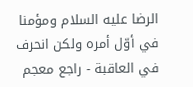الرضا عليه السلام ومؤمنا في أوّل أمره ولكن انحرف في العاقبة - راجع معجم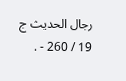رجال الحديث ج 19 / 260 - .